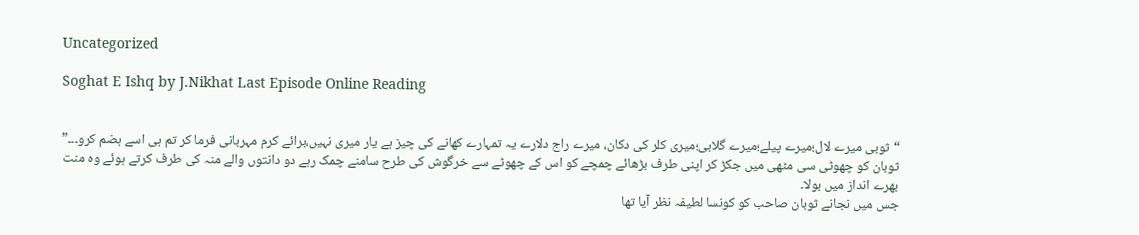Uncategorized

Soghat E Ishq by J.Nikhat Last Episode Online Reading


“ثوبی میرے لال؛میرے پیلے؛میرے گلابی؛میری کلر کی دکان، میرے راج دلارے یہ تمہارے کھانے کی چیز ہے یار میری نہیں،برائے کرم مہربانی فرما کر تم ہی اسے ہضم کرو۔۔۔”
ثوبان کو چھوٹی سی مٹھی میں جکڑ کر اپنی طرف بڑھائے چمچے کو اس کے چھوٹے سے خرگوش کی طرح سامنے چمک رہے دو دانتوں والے منہ کی طرف کرتے ہوئے وه منت بھرے انداز میں بولا۔
جس میں نجانے ثوبان صاحب کو کونسا لطیفہ نظر آیا تھا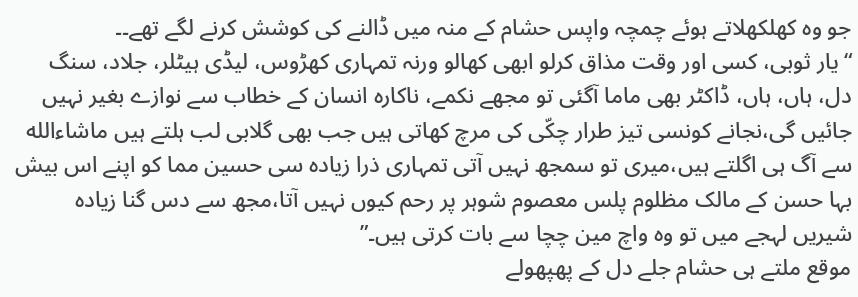جو وہ کھلکھلاتے ہوئے چمچہ واپس حشام کے منہ میں ڈالنے کی کوشش کرنے لگے تھے۔۔
“یار ثوبی، کسی اور وقت مذاق کرلو ابھی کھالو ورنہ تمہاری کھڑوس، لیڈی ہیٹلر، جلاد، سنگ دل، ہاں، ہاں، ڈاکٹر بھی ماما آگئی تو مجھے نکمے، ناكاره انسان کے خطاب سے نوازے بغیر نہیں جائیں گی،نجانے کونسی تیز طرار چکّی کی مرچ کھاتی ہیں جب بھی گلابی لب ہلتے ہیں ماشاءالله سے آگ ہی اگلتے ہیں،میری تو سمجھ نہیں آتی تمہاری ذرا زیادہ سی حسین مما کو اپنے اس بیش بہا حسن کے مالک مظلوم پلس معصوم شوہر پر رحم کیوں نہیں آتا،مجھ سے دس گنا زیادہ شیریں لہجے میں تو وہ واچ مین چچا سے بات کرتی ہیں۔”
موقع ملتے ہی حشام جلے دل کے پھپھولے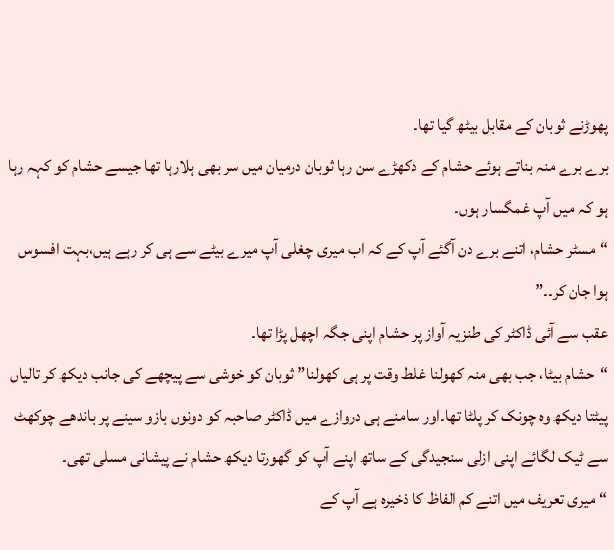پھوڑنے ثوبان کے مقابل بیٹھ گیا تھا۔
برے برے منہ بناتے ہوئے حشام کے دکھڑے سن رہا ثوبان درمیان میں سر بھی ہلارہا تھا جیسے حشام کو کہہ رہا ہو کہ میں آپ غمگسار ہوں۔
“مسٹر حشام، اتنے برے دن آگئے آپ کے کہ اب میری چغلی آپ میرے بیٹے سے ہی کر رہے ہیں،بہت افسوس ہوا جان کر۔۔”
عقب سے آئی ڈاکٹر کی طنزیہ آواز پر حشام اپنی جگہ اچھل پڑا تھا۔
“حشام بیٹا، جب بھی منہ کھولنا غلط وقت پر ہی کھولنا” ثوبان کو خوشی سے پیچھے کی جانب دیکھ کر تالياں پیٹتا دیکھ وه چونک کر پلٹا تھا۔اور سامنے ہی دروازے میں ڈاکٹر صاحبہ کو دونوں بازو سینے پر باندھے چوکھٹ سے ٹیک لگائے اپنی ازلی سنجیدگی کے ساتھ اپنے آپ کو گھورتا دیکھ حشام نے پیشانی مسلی تھی۔
“میری تعریف میں اتنے کم الفاظ کا ذخیرہ ہے آپ کے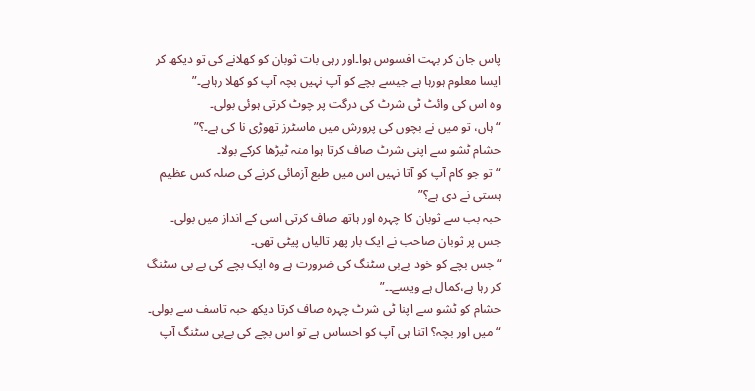پاس جان کر بہت افسوس ہوا۔اور رہی بات ثوبان کو کھلانے کی تو دیکھ کر ایسا معلوم ہورہا ہے جیسے بچے کو آپ نہیں بچہ آپ کو کھلا رہاہے۔”
وه اس کی وائٹ ٹی شرٹ کی درگت پر چوٹ کرتی ہوئی بولی۔
“ہاں، تو میں نے بچوں کی پرورش میں ماسٹرز تھوڑی نا کی ہے۔؟”
حشام ٹشو سے اپنی شرٹ صاف کرتا ہوا منہ ٹیڑھا کرکے بولا۔
“تو جو کام آپ کو آتا نہیں اس میں طبع آزمائی کرنے کی صلہ کس عظیم ہستی نے دی ہے؟”
حبہ بب سے ثوبان کا چہرہ اور ہاتھ صاف کرتی اسی کے انداز میں بولی۔
جس پر ثوبان صاحب نے ایک بار پھر تالیاں پیٹی تھی۔
“جس بچے کو خود بےبی سٹنگ کی ضرورت ہے وہ ایک بچے کی بے بی سٹنگ کر رہا ہے،کمال ہے ویسے۔۔”
حشام کو ٹشو سے اپنا ٹی شرٹ چہرہ صاف کرتا دیکھ حبہ تاسف سے بولی۔
“میں اور بچہ؟ اتنا ہی آپ کو احساس ہے تو اس بچے کی بےبی سٹنگ آپ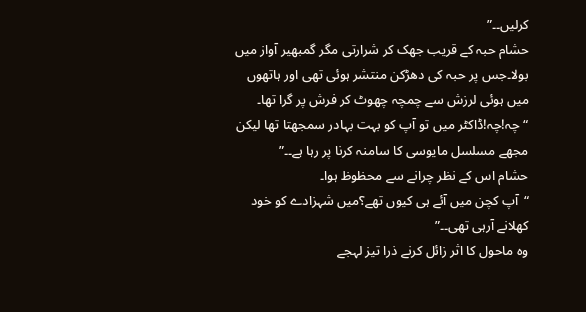کرلیں۔۔”
حشام حبہ کے قریب جھک کر شرارتی مگر گمبھیر آواز میں بولا۔جس پر حبہ کی دھڑکن منتشر ہوئی تھی اور ہاتھوں میں ہوئی لرزش سے چمچہ چھوٹ کر فرش پر گرا تھا۔
“چہ!چہ!ڈاکٹر میں تو آپ کو بہت بہادر سمجھتا تھا لیکن مجھے مسلسل مایوسی کا سامنہ کرنا پر رہا ہے۔۔”
حشام اس کے نظر چرانے سے محظوظ ہوا۔
“آپ کچن میں آئے ہی کیوں تھے؟میں شہزادے کو خود کھلانے آرہی تھی۔۔”
وه ماحول کا اثر زائل کرنے ذرا تیز لہجے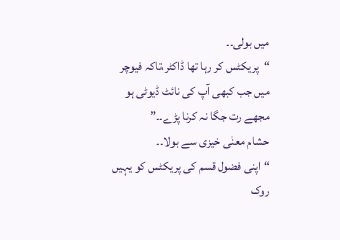میں بولی۔۔
“پریکٹس کر رہا تھا ڈاکٹر،تاکہ فیوچر میں جب کبھی آپ کی نائٹ ڈیوٹی ہو مجھے رت جگا نہ کرنا پڑے۔۔”
حشام معنٰی خیزی سے بولا۔۔
“اپنی فضول قسم کی پریکٹس کو یہیں روک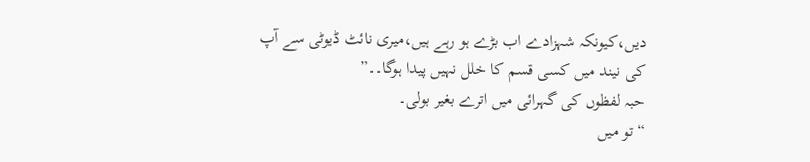دیں،کیونکہ شہزادے اب بڑے ہو رہے ہیں،میری نائٹ ڈیوٹی سے آپ کی نیند میں کسی قسم کا خلل نہیں پیدا ہوگا۔۔”
حبہ لفظوں کی گہرائی میں اترے بغیر بولی۔
“تو میں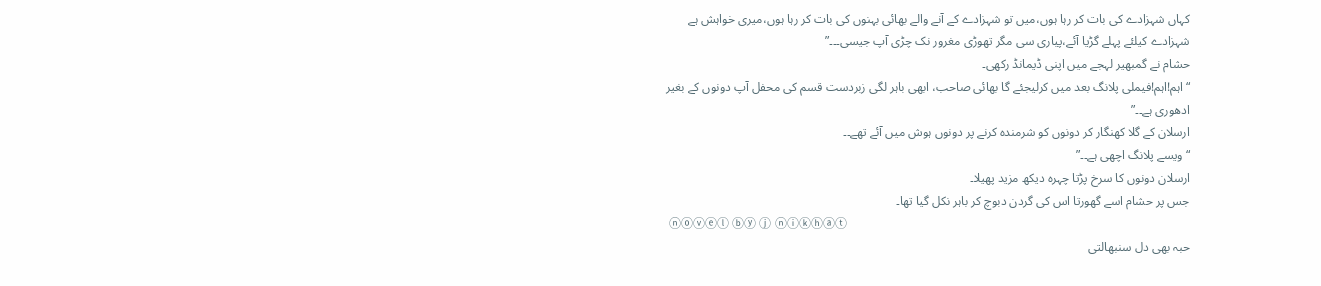کہاں شہزادے کی بات کر رہا ہوں،میں تو شہزادے کے آنے والے بھائی بہنوں کی بات کر رہا ہوں،میری خواہش ہے شہزادے کیلئے پہلے گڑیا آئے،پیاری سی مگر تھوڑی مغرور نک چڑی آپ جیسی۔۔۔”
حشام نے گمبھیر لہجے میں اپنی ڈیمانڈ رکھی۔
“اہم!اہم!فیملی پلانگ بعد میں کرلیجئے گا بھائی صاحب، ابھی باہر لگی زبردست قسم کی محفل آپ دونوں کے بغیر ادھوری ہے۔۔”
ارسلان کے گلا کھنگار کر دونوں کو شرمندہ کرنے پر دونوں ہوش میں آئے تھے۔۔
“ویسے پلانگ اچھی ہے۔۔”
ارسلان دونوں کا سرخ پڑتا چہرہ دیکھ مزید پھیلا۔
جس پر حشام اسے گھورتا اس کی گردن دبوچ کر باہر نکل گیا تھا۔
 ⓝⓞⓥⓔⓛ ⓑⓨ ⓙ ⓝⓘⓚⓗⓐⓣ
حبہ بھی دل سنبهالتی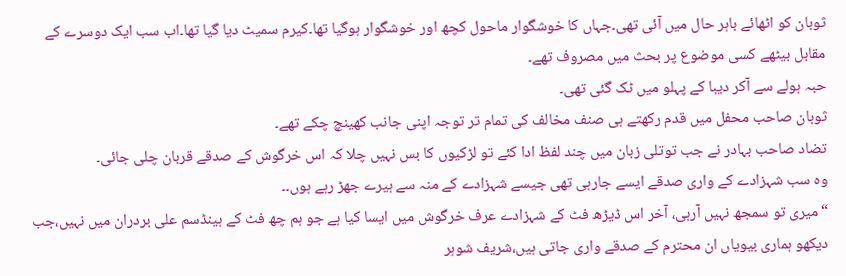ثوبان کو اٹھائے باہر حال میں آئی تھی۔جہاں کا خوشگوار ماحول کچھ اور خوشگوار ہوگیا تھا۔کیرم سمیٹ دیا گیا تھا۔اب سب ایک دوسرے کے مقابل بیٹھے کسی موضوع پر بحث میں مصروف تھے۔
حبہ ہولے سے آکر دیبا کے پہلو میں ٹک گئی تھی۔
ثوبان صاحب محفل میں قدم رکھتے ہی صنف مخالف کی تمام تر توجہ اپنی جانب کھینچ چکے تھے۔
تضاد صاحب بہادر نے جب توتلی زبان میں چند لفظ ادا کئے تو لڑکیوں کا بس نہیں چلا کہ اس خرگوش کے صدقے قربان چلی جائی۔
وه سب شہزادے کے واری صدقے ایسے جارہی تھی جیسے شہزادے کے منہ سے ہیرے جھڑ رہے ہوں۔۔
“میری تو سمجھ نہیں آرہی، آخر اس ڈیڑھ فٹ کے شہزادے عرف خرگوش میں ایسا کیا ہے جو ہم چھ فٹ کے ہینڈسم علی بردران میں نہیں،جب دیکھو ہماری بیویاں ان محترم کے صدقے واری جاتی ہیں،شریف شوہر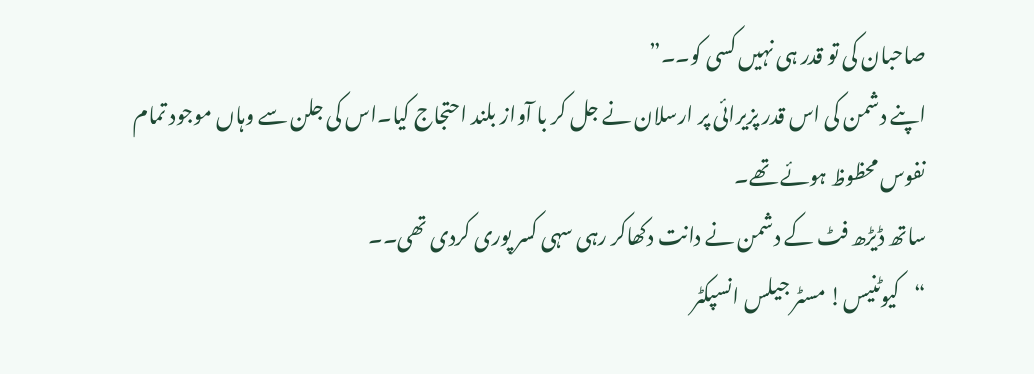صاحبان کی تو قدر ہی نہیں کسی کو۔۔”
اپنے دشمن کی اس قدر پزیرائی پر ارسلان نے جل کر با آواز بلند احتجاج کیا۔اس کی جلن سے وہاں موجود تمام نفوس محظوظ ہوئے تھے۔
ساتھ ڈیڑھ فٹ کے دشمن نے دانت دکھاکر رہی سہی کسر پوری کردی تھی۔۔
“کیوٹنیس! مسٹر جیلس انسپکٹر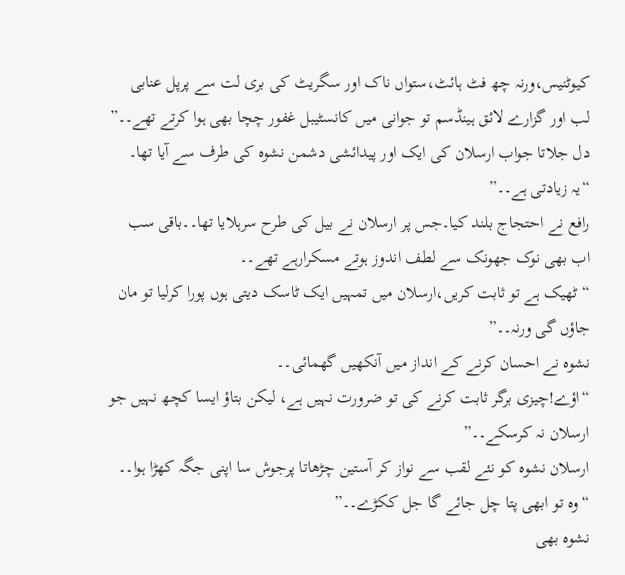کیوٹنیس،ورنہ چھ فٹ ہائٹ،ستواں ناک اور سگریٹ کی بری لت سے پرپل عنابی لب اور گزارے لائق ہینڈسم تو جوانی میں کانسٹیبل غفور چچا بھی ہوا کرتے تھے۔۔”
دل جلاتا جواب ارسلان کی ایک اور پیدائشی دشمن نشوہ کی طرف سے آیا تھا۔
“یہ زیادتی ہے۔۔”
رافع نے احتجاج بلند کیا۔جس پر ارسلان نے بیل کی طرح سرہلایا تھا۔۔باقی سب اب بھی نوک جھونک سے لطف اندوز ہوتے مسکرارہے تھے۔۔
“ٹھیک ہے تو ثابت کریں،ارسلان میں تمہیں ایک ٹاسک دیتی ہوں پورا کرلیا تو مان جاؤں گی ورنہ۔۔”
نشوہ نے احسان کرنے کے انداز میں آنکھیں گھمائی۔۔
“اؤے!چیزی برگر ثابت کرنے کی تو ضرورت نہیں ہے، لیکن بتاؤ ایسا کچھ نہیں جو ارسلان نہ کرسکے۔۔”
ارسلان نشوہ کو نئے لقب سے نواز کر آستین چڑھاتا پرجوش سا اپنی جگہ کھڑا ہوا۔۔
“وہ تو ابھی پتا چل جائے گا جل ککڑے۔۔”
نشوہ بھی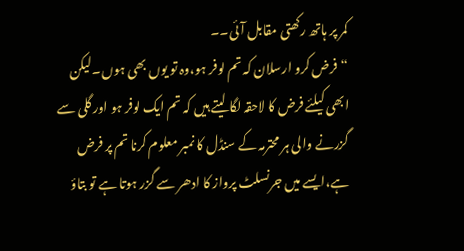کمر پر ہاتھ رکھتی مقابل آئی۔۔
“فرض کرو ارسلان کہ تم لوفر ہو،وہ تو یوں بھی ہوں۔لیکن ابھی کیلئے فرض کا لاحقہ لگا لیتے ہیں کہ تم ایک لوفر ہو اور گلی سے گزرنے والی ہر محترمہ کے سنڈل کا نمبر معلوم کرنا تم پر فرض ہے،ایسے میں جرنسلٹ پرواز کا ادھر سے گزر ہوتا ہے تو بتاؤ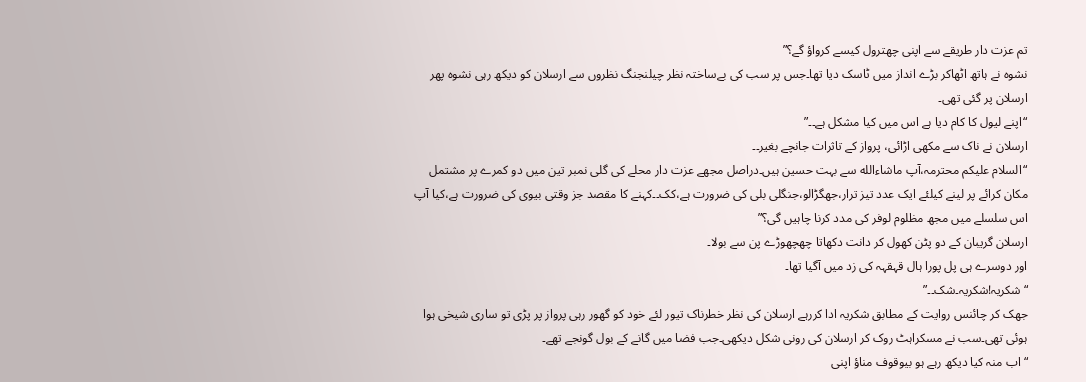تم عزت دار طریقے سے اپنی چھترول کیسے کرواؤ گے؟”
نشوہ نے ہاتھ اٹھاکر بڑے انداز میں ٹاسک دیا تھا۔جس پر سب کی بےساختہ نظر چیلنجنگ نظروں سے ارسلان کو دیکھ رہی نشوہ پھر ارسلان پر گئی تھی۔
“اپنے لیول کا کام دیا ہے اس میں کیا مشکل ہے۔۔”
ارسلان نے ناک سے مکھی اڑائی، پرواز کے تاثرات جانچے بغیر۔۔
“السلام علیکم محترمہ،آپ ماشاءالله سے بہت حسین ہیں۔دراصل مجھے عزت دار محلے کی گلی نمبر تین میں دو کمرے پر مشتمل مکان کرائے پر لینے کیلئے ایک عدد تیز ترار،جھگڑالو،جنگلی بلی کی ضرورت ہے،کک۔۔کہنے کا مقصد جز وقتی بیوی کی ضرورت ہے،کیا آپ اس سلسلے میں مجھ مظلوم لوفر کی مدد کرنا چاہیں گی؟”
ارسلان گریبان کے دو پٹن کھول کر دانت دکھاتا چھچھوڑے پن سے بولا۔
اور دوسرے ہی پل پورا ہال قہقہہ کی زد میں آگیا تھا۔
“شکریہ!شکریہ۔شک۔۔”
جھک کر چائنس روایت کے مطابق شکریہ ادا کررہے ارسلان کی نظر خطرناک تیور لئے خود کو گھور رہی پرواز پر پڑی تو ساری شیخی ہوا ہوئی تھی۔سب نے مسکراہٹ روک کر ارسلان کی رونی شکل دیکھی۔جب فضا میں گانے کے بول گونجے تھے۔
“اب منہ کیا دیکھ رہے ہو بیوقوف مناؤ اپنی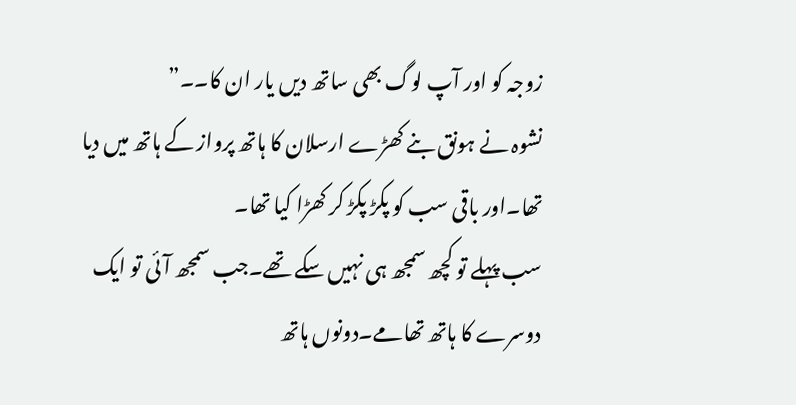زوجہ کو اور آپ لوگ بھی ساتھ دیں یار ان کا۔۔”
نشوہ نے ہونق بنے کھڑے ارسلان کا ہاتھ پرواز کے ہاتھ میں دیا تھا۔اور باقی سب کو پکڑ پکڑ کر کھڑا کیا تھا۔
سب پہلے تو کچھ سمجھ ہی نہیں سکے تھے۔جب سمجھ آئی تو ایک دوسرے کا ہاتھ تھامے۔دونوں ہاتھ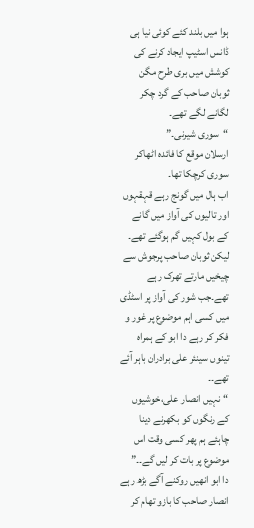ہوا میں بلند کئے کوئی نیا ہی ڈانس اسٹیپ ایجاد کرنے کی کوشش میں بری طرح مگن ثوبان صاحب کے گرد چکر لگانے لگے تھے۔
“سوری شیرنی۔”
ارسلان موقع کا فائدہ اٹھاکر سوری کرچکا تھا۔
اب ہال میں گونج رہے قہقہوں اور تالیوں کی آواز میں گانے کے بول کہیں گم ہوگئے تھے۔
لیکن ثوبان صاحب پرجوش سے چیخیں مارتے تھرک رہے تھے۔جب شور کی آواز پر اسٹڈی میں کسی اہم موضوع پر غور و فکر کر رہے دا ابو کے ہمراہ تینوں سینئر علی برادران باہر آئے تھے۔۔
“نہیں انصار علی،خوشیوں کے رنگوں کو بکھرنے دینا چاہئے ہم پھر کسی وقت اس موضوع پر بات کر لیں گے۔۔”
دا ابو انھیں روکنے آگے بڑھ رہے انصار صاحب کا بازو تھام کر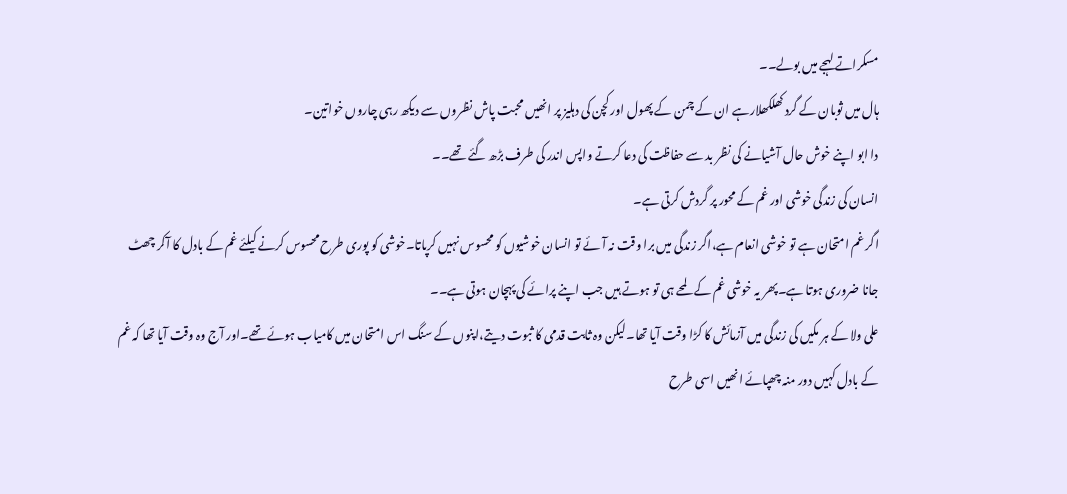مسکراتے لہجے میں بولے۔۔
ہال میں ثوبان کے گرد کھلکھلارہے ان کے چمن کے پھول اور کچن کی دہلیز پر انھیں محبت پاش نظروں سے دیکھ رہی چاروں خواتین۔
دا ابو اپنے خوش حال آشیانے کی نظر بد سے حفاظت کی دعا کرتے واپس اندر کی طرف بڑھ گئے تھے۔۔
انسان کی زندگی خوشی اور غم کے محور پر گردش کرتی ہے۔
اگر غم امتحان ہے تو خوشی انعام ہے،اگر زندگی میں برا وقت نہ آئے تو انسان خوشیوں کو محسوس نہیں کرپاتا۔خوشی کو پوری طرح محسوس کرنے کیلئے غم کے بادل کا آکر چھٹ جانا ضروری ہوتا ہے۔پھر یہ خوشی غم کے لمحے ہی تو ہوتے ہیں جب اپنے پرائے کی پہچان ہوتی ہے۔۔
علی ولا کے ہر مکیں کی زندگی میں آزمائش کا کڑا وقت آیا تھا۔لیکن وہ ثابت قدمی کا ثبوت دیتے،اپنوں کے سنگ اس امتحان میں کامیاب ہوئے تھے۔اور آج وہ وقت آیا تھا کہ غم کے بادل کہیں دور منہ چھپائے انھیں اسی طرح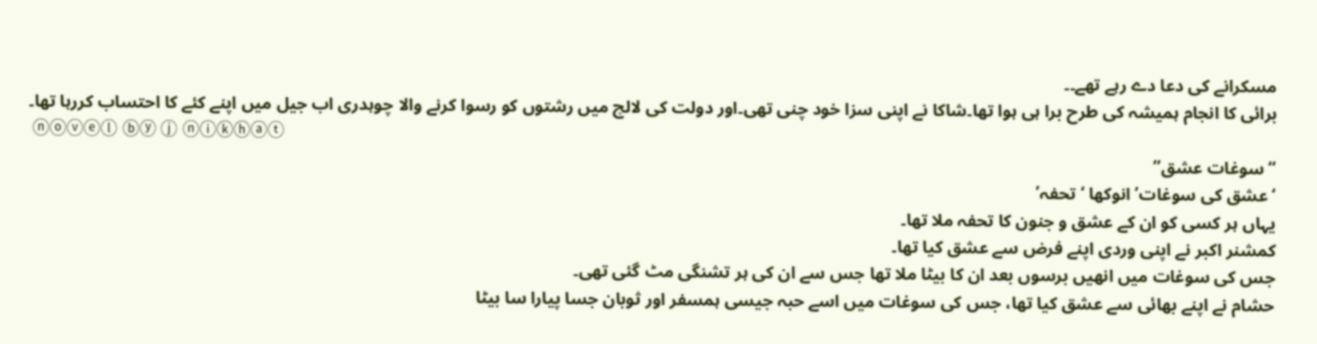مسکرانے کی دعا دے رہے تھے۔۔
برائی کا انجام ہمیشہ کی طرح برا ہی ہوا تھا۔شاکا نے اپنی سزا خود چنی تھی۔اور دولت کی لالچ میں رشتوں کو رسوا کرنے والا چوہدری اب جیل میں اپنے کئے کا احتساب کررہا تھا۔
 ⓝⓞⓥⓔⓛ ⓑⓨ ⓙ ⓝⓘⓚⓗⓐⓣ
“سوغات عشق”
‘عشق کی سوغات’ انوکھا ‘ تحفہ’
یہاں ہر کسی کو ان کے عشق و جنون کا تحفہ ملا تھا۔
کمشنر اکبر نے اپنی وردی اپنے فرض سے عشق کیا تھا۔
جس کی سوغات میں انھیں برسوں بعد ان کا بیٹا ملا تھا جس سے ان کی ہر تشنگی مٹ گئی تھی۔
حشام نے اپنے بھائی سے عشق کیا تھا، جس کی سوغات میں اسے حبہ جیسی ہمسفر اور ثوبان جسا پیارا سا بیٹا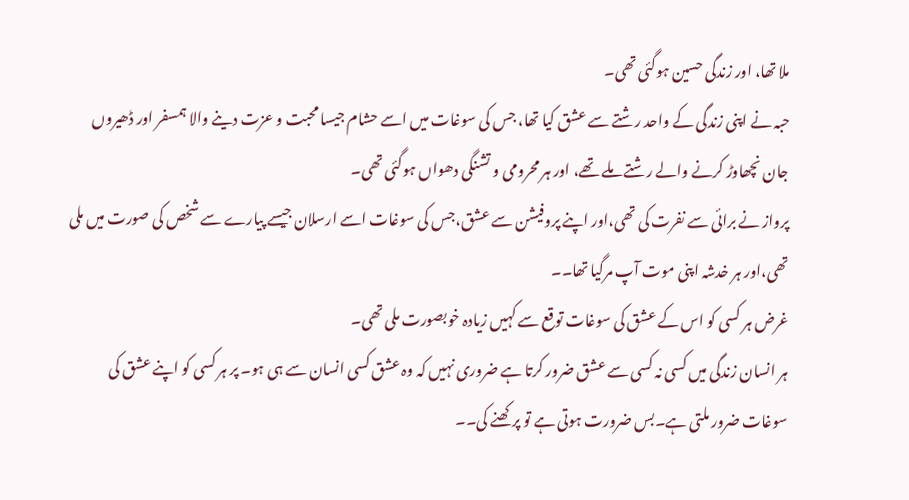ملا تھا، اور زندگی حسین ہوگئی تھی۔
حبہ نے اپنی زندگی کے واحد رشتے سے عشق کیا تھا، جس کی سوغات میں اسے حشام جیسا محبت و عزت دینے والا ہمسفر اور ڈھیروں جان نچھاوڑ کرنے والے رشتے ملے تھے، اور ہر محرومی و تشنگی دھواں ہوگئی تھی۔
پرواز نے برائی سے نفرت کی تھی،اور اپنے پروفیشن سے عشق،جس کی سوغات اسے ارسلان جیسے پیارے سے شخص کی صورت میں ملی تھی،اور ہر خدشہ اپنی موت آپ مرگیا تھا۔۔
غرض ہر کسی کو اس کے عشق کی سوغات توقع سے کہیں زیادہ خوبصورت ملی تھی۔
ہر انسان زندگی میں کسی نہ کسی سے عشق ضرور کرتا ہے ضروری نہیں کہ وہ عشق کسی انسان سے ہی ہو۔ پر ہر کسی کو اپنے عشق کی سوغات ضرور ملتی ہے۔بس ضرورت ہوتی ہے تو پرکھنے کی۔۔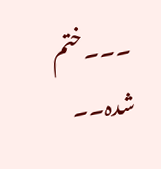۔۔۔ختم شدہ۔۔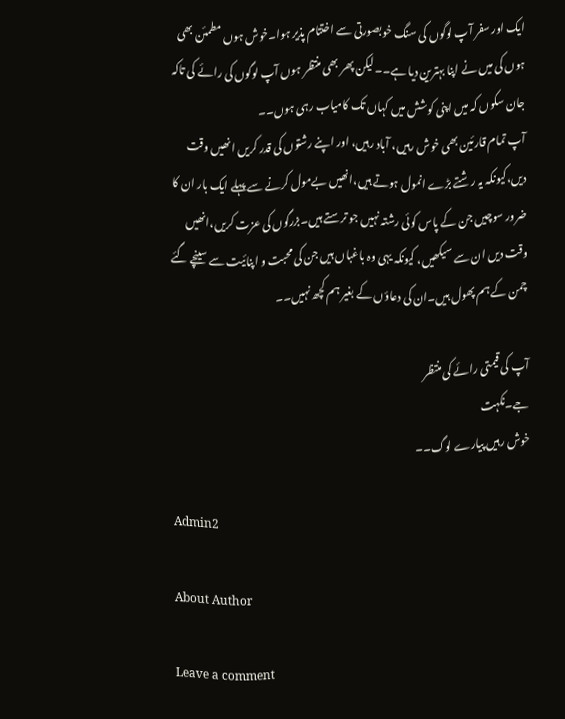ایک اور سفر آپ لوگوں کی سنگ خوبصورتی سے اختتام پذیر ہوا۔خوش ہوں مطمئن بھی ہوں کی میں نے اپنا بہترین دیا ہے۔۔لیکن پھر بھی منتظر ہوں آپ لوگوں کی رائے کی تاکہ جان سکوں کہ میں اپنی کوشش میں کہاں تک کامیاب رہی ہوں۔۔
آپ تمام قارئین بھی خوش رہیں، آباد رہیں، اور اپنے رشتوں کی قدر کریں انھیں وقت دیں،کیونکہ یہ رشتے بڑے انمول ہوتے ہیں،انھیں بےمول کرنے سے پہلے ایک بار ان کا ضرور سوچیں جن کے پاس کوئی رشتہ نہیں جو ترستے ہیں۔بزرگوں کی عزت کریں،انھیں وقت دیں ان سے سیکھیں، کیونکہ یہی وہ باغباں ہیں جن کی محبت و اپنائیت سے سینچے گئے چمن کے ہم پھول ہیں۔ان کی دعاؤں کے بغیر ہم کچھ نہیں۔۔

آپ کی قیمتی رائے کی منتظر
جے۔نکہت
خوش رہیں پیارے لوگ۔۔

Admin2

About Author

Leave a comment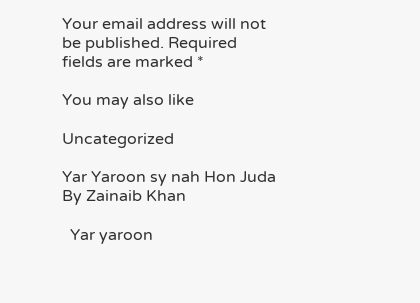Your email address will not be published. Required fields are marked *

You may also like

Uncategorized

Yar Yaroon sy nah Hon Juda By Zainaib Khan

  Yar yaroon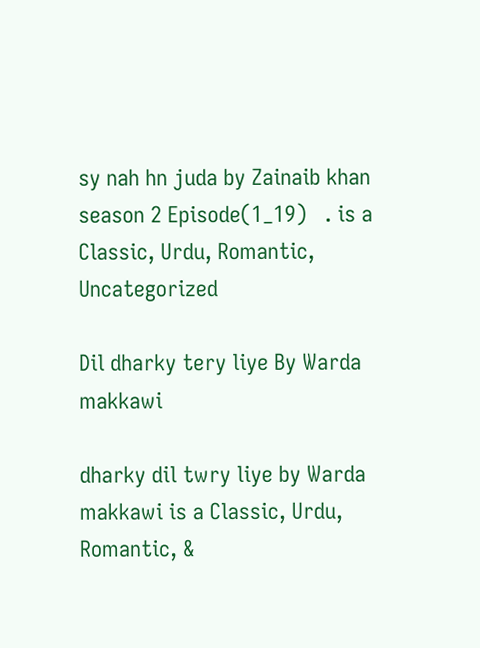sy nah hn juda by Zainaib khan season 2 Episode(1_19)   . is a Classic, Urdu, Romantic,
Uncategorized

Dil dharky tery liye By Warda makkawi

dharky dil twry liye by Warda makkawi is a Classic, Urdu, Romantic, &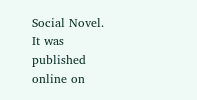Social Novel.  It was published online on